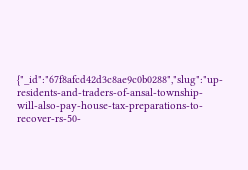{"_id":"67f8afcd42d3c8ae9c0b0288","slug":"up-residents-and-traders-of-ansal-township-will-also-pay-house-tax-preparations-to-recover-rs-50-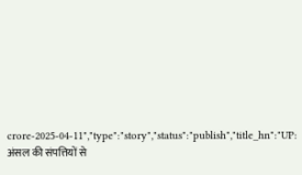crore-2025-04-11","type":"story","status":"publish","title_hn":"UP: अंसल की संपत्तियों से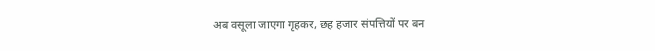अब वसूला जाएगा गृहकर, छह हजार संपत्तियों पर बन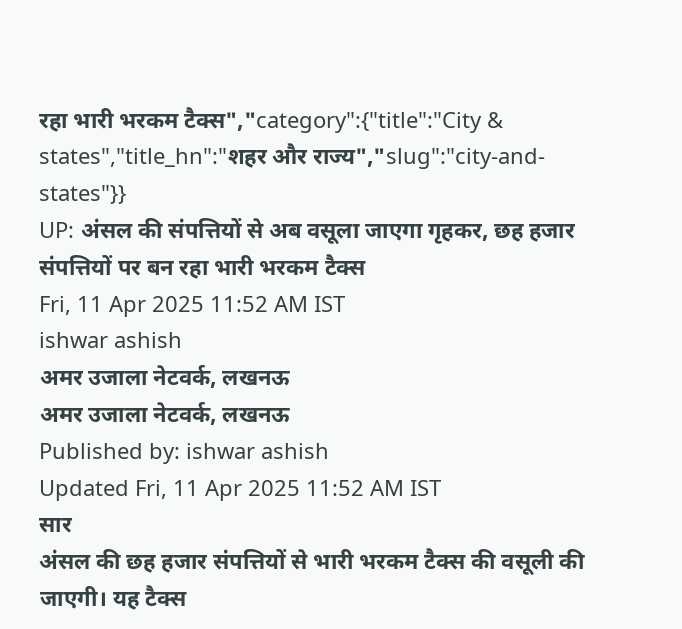रहा भारी भरकम टैक्स","category":{"title":"City & states","title_hn":"शहर और राज्य","slug":"city-and-states"}}
UP: अंसल की संपत्तियों से अब वसूला जाएगा गृहकर, छह हजार संपत्तियों पर बन रहा भारी भरकम टैक्स
Fri, 11 Apr 2025 11:52 AM IST
ishwar ashish
अमर उजाला नेटवर्क, लखनऊ
अमर उजाला नेटवर्क, लखनऊ
Published by: ishwar ashish
Updated Fri, 11 Apr 2025 11:52 AM IST
सार
अंसल की छह हजार संपत्तियों से भारी भरकम टैक्स की वसूली की जाएगी। यह टैक्स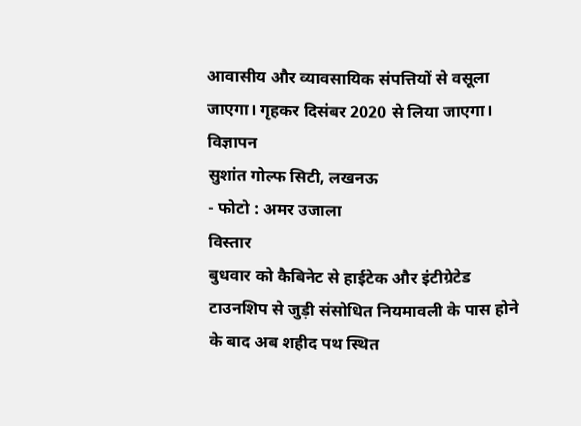आवासीय और व्यावसायिक संपत्तियों से वसूला जाएगा। गृहकर दिसंबर 2020 से लिया जाएगा।
विज्ञापन
सुशांत गोल्फ सिटी, लखनऊ
- फोटो : अमर उजाला
विस्तार
बुधवार को कैबिनेट से हाईटेक और इंटीग्रेटेड टाउनशिप से जुड़ी संसोधित नियमावली के पास होने के बाद अब शहीद पथ स्थित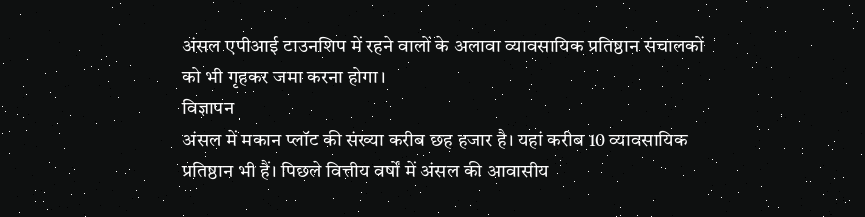अंसल एपीआई टाउनशिप में रहने वालों के अलावा व्यावसायिक प्रतिष्ठान संचालकों को भी गृहकर जमा करना होगा।
विज्ञापन
अंसल में मकान प्लॉट की संख्या करीब छह हजार है। यहां करीब 10 व्यावसायिक प्रतिष्ठान भी हैं। पिछले वित्तीय वर्षों में अंसल की आवासीय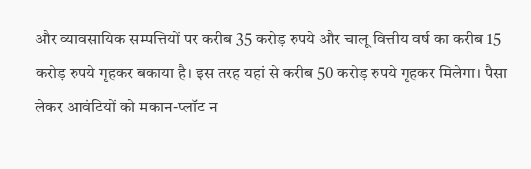और व्यावसायिक सम्पत्तियों पर करीब 35 करोड़ रुपये और चालू वित्तीय वर्ष का करीब 15 करोड़ रुपये गृहकर बकाया है। इस तरह यहां से करीब 50 करोड़ रुपये गृहकर मिलेगा। पैसा लेकर आवंटियों को मकान-प्लॉट न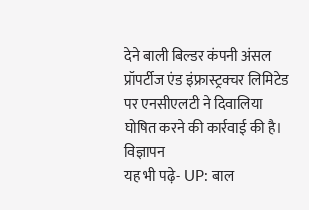देने बाली बिल्डर कंपनी अंसल प्रॉपर्टीज एंड इंफ्रास्ट्रक्चर लिमिटेड पर एनसीएलटी ने दिवालिया घोषित करने की कार्रवाई की है।
विज्ञापन
यह भी पढ़े- UP: बाल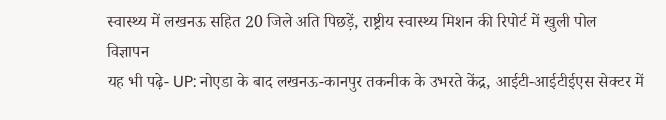स्वास्थ्य में लखनऊ सहित 20 जिले अति पिछड़ें, राष्ट्रीय स्वास्थ्य मिशन की रिपोर्ट में खुली पोल
विज्ञापन
यह भी पढ़े- UP: नोएडा के बाद लखनऊ-कानपुर तकनीक के उभरते केंद्र, आईटी-आईटीईएस सेक्टर में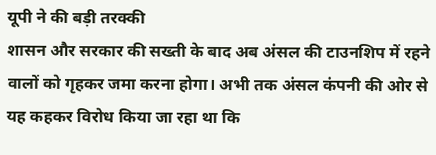यूपी ने की बड़ी तरक्की
शासन और सरकार की सख्ती के बाद अब अंसल की टाउनशिप में रहने वालों को गृहकर जमा करना होगा। अभी तक अंसल कंपनी की ओर से यह कहकर विरोध किया जा रहा था कि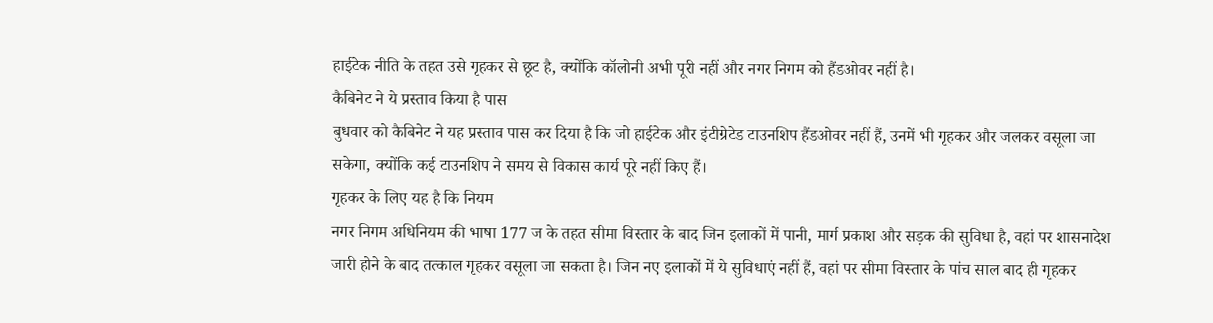हाईटेक नीति के तहत उसे गृहकर से छूट है, क्योंकि कॉलोनी अभी पूरी नहीं और नगर निगम को हैंडओवर नहीं है।
कैबिनेट ने ये प्रस्ताव किया है पास
बुधवार को कैबिनेट ने यह प्रस्ताव पास कर दिया है कि जो हाईटेक और इंटीग्रेटेड टाउनशिप हैंडओवर नहीं हैं, उनमें भी गृहकर और जलकर वसूला जा सकेगा, क्योंकि कई टाउनशिप ने समय से विकास कार्य पूरे नहीं किए हैं।
गृहकर के लिए यह है कि नियम
नगर निगम अधिनियम की भाषा 177 ज के तहत सीमा विस्तार के बाद जिन इलाकों में पानी, मार्ग प्रकाश और सड़क की सुविधा है, वहां पर शासनादेश जारी होने के बाद तत्काल गृहकर वसूला जा सकता है। जिन नए इलाकों में ये सुविधाएं नहीं हैं, वहां पर सीमा विस्तार के पांच साल बाद ही गृहकर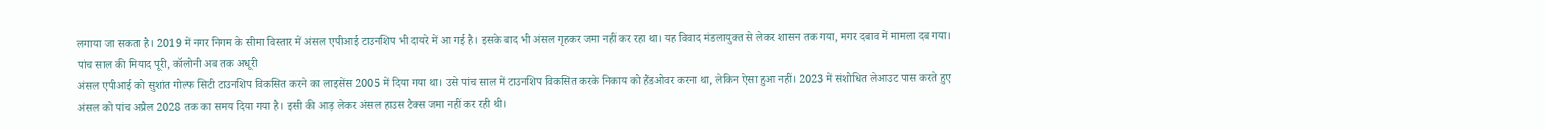लगाया जा सकता है। 2019 में नगर निगम के सीमा विस्तार में अंसल एपीआई टाउनशिप भी दायरे में आ गई है। इसके बाद भी अंसल गृहकर जमा नहीं कर रहा था। यह विवाद मंडलायुक्त से लेकर शासन तक गया, मगर दबाव में मामला दब गया।
पांच साल की मियाद पूरी, कॉलोनी अब तक अधूरी
अंसल एपीआई को सुशांत गोल्फ सिटी टाउनशिप विकसित करने का लाइसेंस 2005 में दिया गया था। उसे पांच साल में टाउनशिप विकसित करके निकाय को हैंडओवर करना था, लेकिन ऐसा हुआ नहीं। 2023 में संशोधित लेआउट पास करते हुए अंसल को पांच अप्रैल 2028 तक का समय दिया गया है। इसी की आड़ लेकर अंसल हाउस टैक्स जमा नहीं कर रही थी।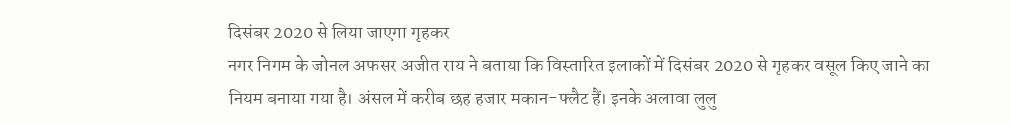दिसंबर 2020 से लिया जाएगा गृहकर
नगर निगम के जोनल अफसर अजीत राय ने बताया कि विस्तारित इलाकों में दिसंबर 2020 से गृहकर वसूल किए जाने का नियम बनाया गया है। अंसल में करीब छह हजार मकान-फ्लैट हैं। इनके अलावा लुलु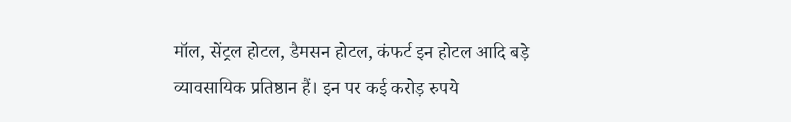मॉल, सेंट्रल होटल, डैमसन होटल, कंफर्ट इन होटल आदि बड़े व्यावसायिक प्रतिष्ठान हैं। इन पर कई करोड़ रुपये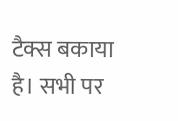टैक्स बकाया है। सभी पर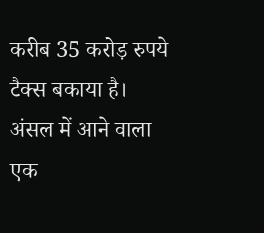करीब 35 करोड़ रुपये टैक्स बकाया है। अंसल में आने वाला एक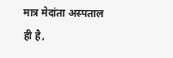मात्र मेदांता अस्पताल ही है,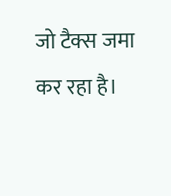जो टैक्स जमा कर रहा है।